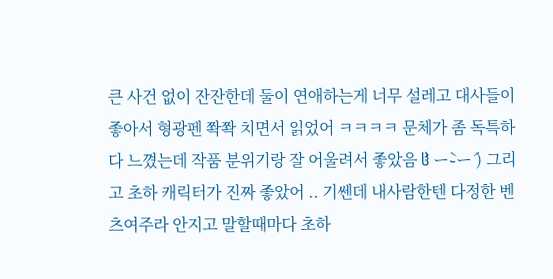큰 사건 없이 잔잔한데 둘이 연애하는게 너무 설레고 대사들이 좋아서 형광펜 쫙쫙 치면서 읽었어 ㅋㅋㅋㅋ 문체가 좀 독특하다 느꼈는데 작품 분위기랑 잘 어울려서 좋았음 ჱ̒ ー̀֊ー́ ) 그리고 초하 캐릭터가 진짜 좋았어 .. 기쎈데 내사람한텐 다정한 벤츠여주라 안지고 말할때마다 초하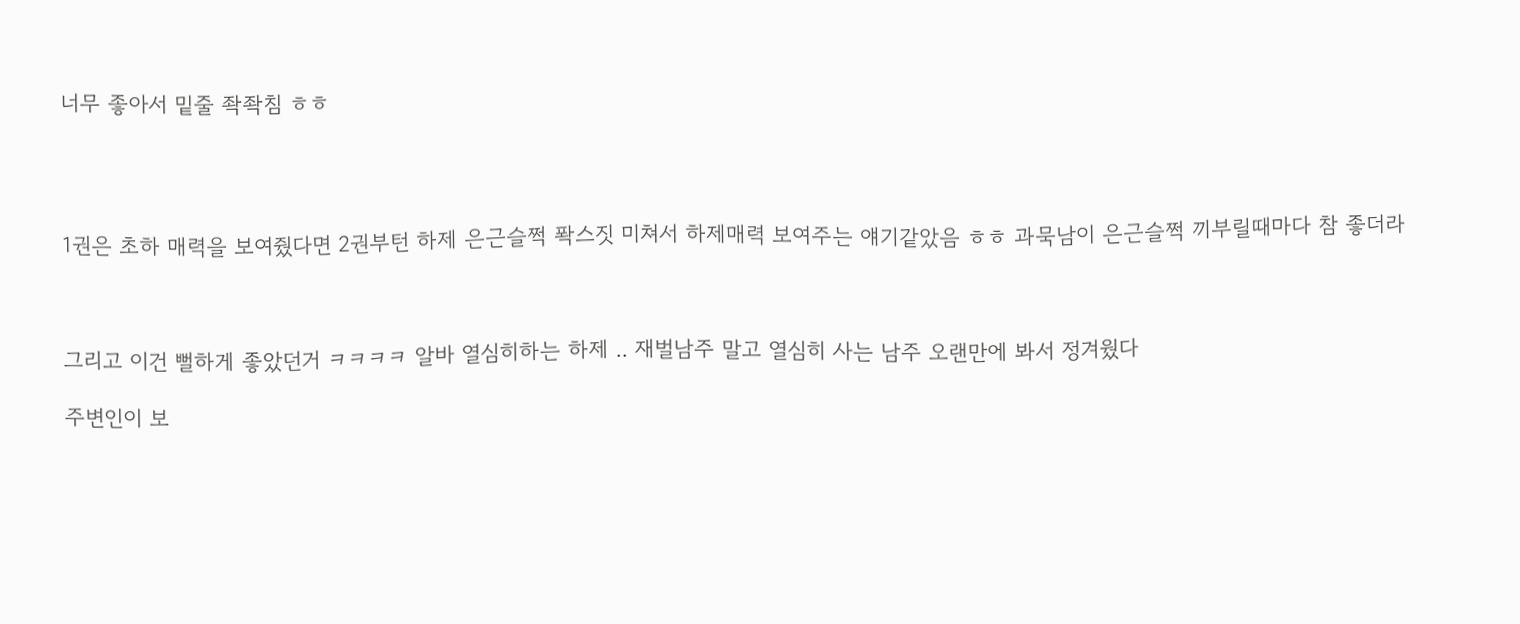너무 좋아서 밑줄 좍좍침 ㅎㅎ




1권은 초하 매력을 보여줬다면 2권부턴 하제 은근슬쩍 퐉스짓 미쳐서 하제매력 보여주는 얘기같았음 ㅎㅎ 과묵남이 은근슬쩍 끼부릴때마다 참 좋더라



그리고 이건 뻘하게 좋았던거 ㅋㅋㅋㅋ 알바 열심히하는 하제 .. 재벌남주 말고 열심히 사는 남주 오랜만에 봐서 정겨웠다

주변인이 보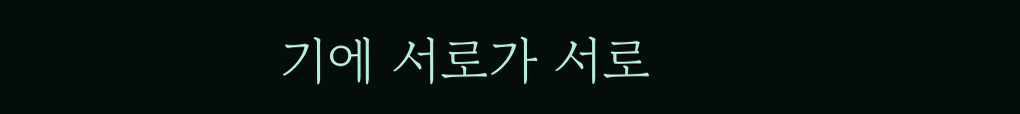기에 서로가 서로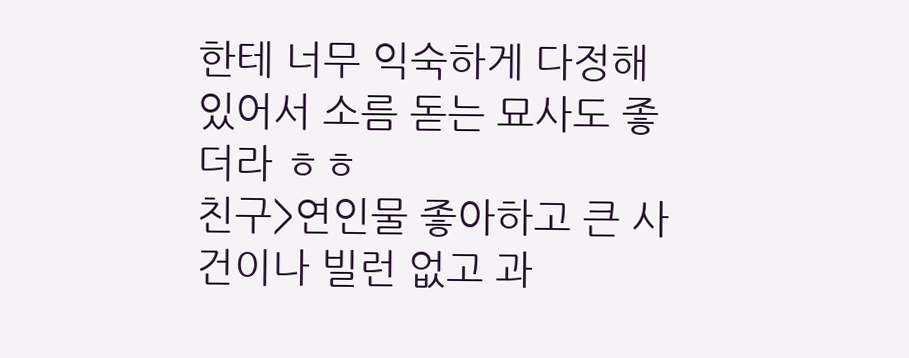한테 너무 익숙하게 다정해있어서 소름 돋는 묘사도 좋더라 ㅎㅎ
친구>연인물 좋아하고 큰 사건이나 빌런 없고 과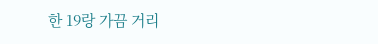한 19랑 가끔 거리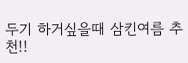두기 하거싶을때 삼킨여름 추천!!